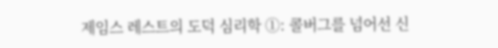제임스 레스트의 도덕 심리학 ①: 콜버그를 넘어선 신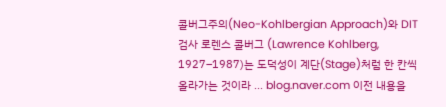콜버그주의(Neo-Kohlbergian Approach)와 DIT 검사 로렌스 콜버그 (Lawrence Kohlberg, 1927–1987)는 도덕성이 계단(Stage)처럼 한 칸씩 올라가는 것이라 ... blog.naver.com 이전 내용을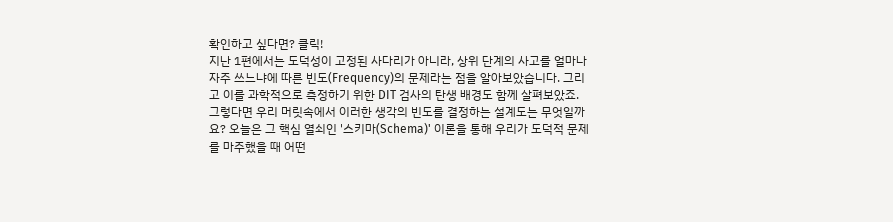확인하고 싶다면? 클릭!
지난 1편에서는 도덕성이 고정된 사다리가 아니라, 상위 단계의 사고를 얼마나 자주 쓰느냐에 따른 빈도(Frequency)의 문제라는 점을 알아보았습니다. 그리고 이를 과학적으로 측정하기 위한 DIT 검사의 탄생 배경도 함께 살펴보았죠.
그렇다면 우리 머릿속에서 이러한 생각의 빈도를 결정하는 설계도는 무엇일까요? 오늘은 그 핵심 열쇠인 '스키마(Schema)' 이론을 통해 우리가 도덕적 문제를 마주했을 때 어떤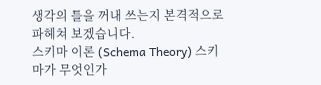생각의 틀을 꺼내 쓰는지 본격적으로 파헤쳐 보겠습니다.
스키마 이론 (Schema Theory) 스키마가 무엇인가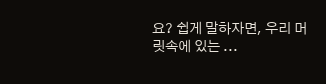요? 쉽게 말하자면, 우리 머릿속에 있는 ...